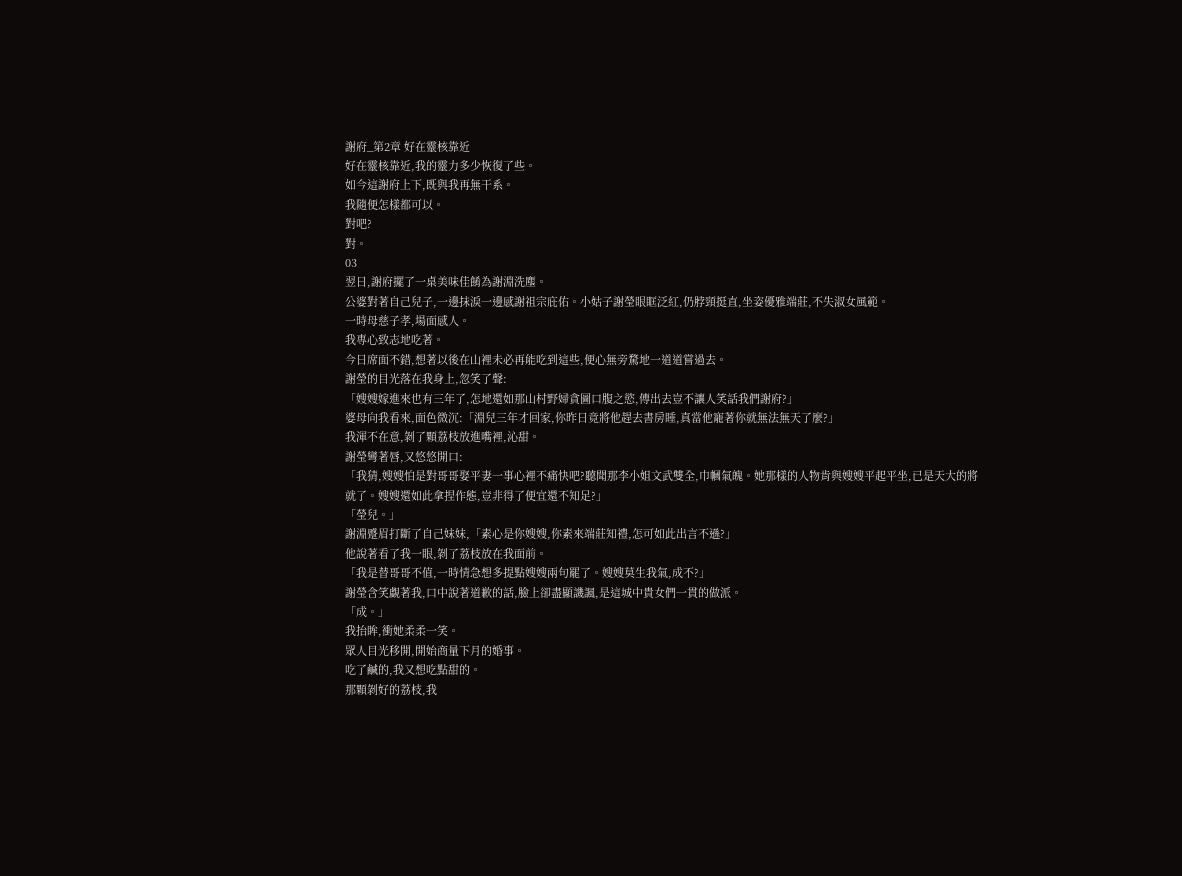謝府_第2章 好在靈核靠近
好在靈核靠近,我的靈力多少恢復了些。
如今這謝府上下,既與我再無干系。
我隨便怎樣都可以。
對吧?
對。
03
翌日,謝府擺了一桌美味佳餚為謝淵洗塵。
公婆對著自己兒子,一邊抹淚一邊感謝祖宗庇佑。小姑子謝瑩眼眶泛紅,仍脖頸挺直,坐姿優雅端莊,不失淑女風範。
一時母慈子孝,場面感人。
我專心致志地吃著。
今日席面不錯,想著以後在山裡未必再能吃到這些,便心無旁騖地一道道嘗過去。
謝瑩的目光落在我身上,忽笑了聲:
「嫂嫂嫁進來也有三年了,怎地還如那山村野婦貪圖口腹之慾,傳出去豈不讓人笑話我們謝府?」
婆母向我看來,面色微沉:「淵兒三年才回家,你昨日竟將他趕去書房睡,真當他寵著你就無法無天了麼?」
我渾不在意,剝了顆荔枝放進嘴裡,沁甜。
謝瑩彎著唇,又悠悠開口:
「我猜,嫂嫂怕是對哥哥娶平妻一事心裡不痛快吧?聽聞那李小姐文武雙全,巾幗氣魄。她那樣的人物肯與嫂嫂平起平坐,已是天大的將就了。嫂嫂還如此拿捏作態,豈非得了便宜還不知足?」
「瑩兒。」
謝淵蹙眉打斷了自己妹妹,「素心是你嫂嫂,你素來端莊知禮,怎可如此出言不遜?」
他說著看了我一眼,剝了荔枝放在我面前。
「我是替哥哥不值,一時情急想多提點嫂嫂兩句罷了。嫂嫂莫生我氣,成不?」
謝瑩含笑覷著我,口中說著道歉的話,臉上卻盡顯譏諷,是這城中貴女們一貫的做派。
「成。」
我抬眸,衝她柔柔一笑。
眾人目光移開,開始商量下月的婚事。
吃了鹹的,我又想吃點甜的。
那顆剝好的荔枝,我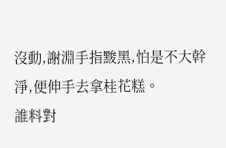沒動,謝淵手指黢黑,怕是不大幹淨,便伸手去拿桂花糕。
誰料對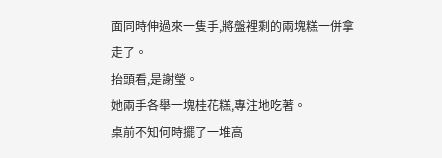面同時伸過來一隻手,將盤裡剩的兩塊糕一併拿走了。
抬頭看,是謝瑩。
她兩手各舉一塊桂花糕,專注地吃著。
桌前不知何時擺了一堆高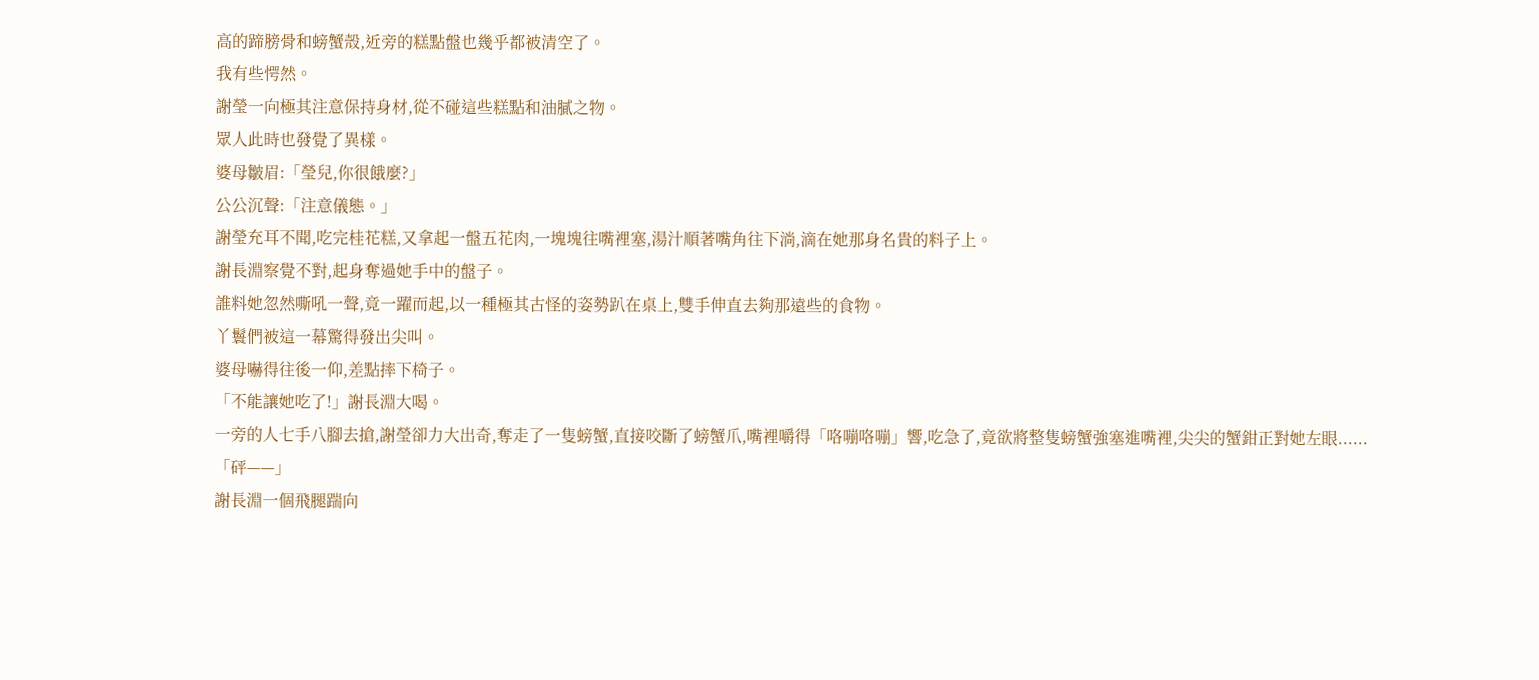高的蹄膀骨和螃蟹殼,近旁的糕點盤也幾乎都被清空了。
我有些愕然。
謝瑩一向極其注意保持身材,從不碰這些糕點和油膩之物。
眾人此時也發覺了異樣。
婆母皺眉:「瑩兒,你很餓麼?」
公公沉聲:「注意儀態。」
謝瑩充耳不聞,吃完桂花糕,又拿起一盤五花肉,一塊塊往嘴裡塞,湯汁順著嘴角往下淌,滴在她那身名貴的料子上。
謝長淵察覺不對,起身奪過她手中的盤子。
誰料她忽然嘶吼一聲,竟一躍而起,以一種極其古怪的姿勢趴在桌上,雙手伸直去夠那遠些的食物。
丫鬟們被這一幕驚得發出尖叫。
婆母嚇得往後一仰,差點摔下椅子。
「不能讓她吃了!」謝長淵大喝。
一旁的人七手八腳去搶,謝瑩卻力大出奇,奪走了一隻螃蟹,直接咬斷了螃蟹爪,嘴裡嚼得「咯嘣咯嘣」響,吃急了,竟欲將整隻螃蟹強塞進嘴裡,尖尖的蟹鉗正對她左眼......
「砰——」
謝長淵一個飛腿踹向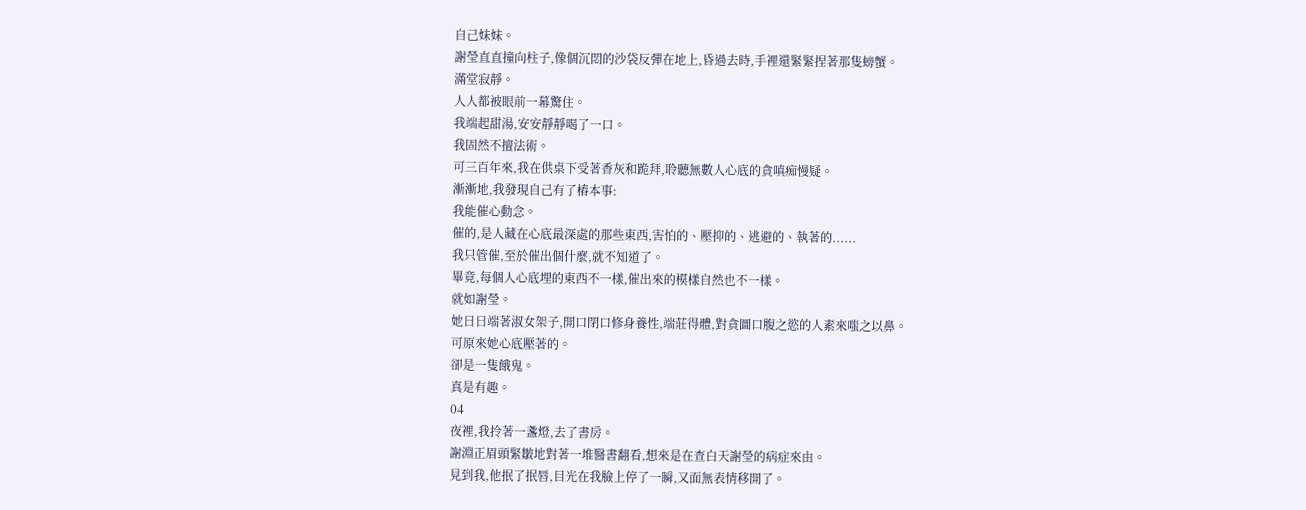自己妹妹。
謝瑩直直撞向柱子,像個沉悶的沙袋反彈在地上,昏過去時,手裡還緊緊捏著那隻螃蟹。
滿堂寂靜。
人人都被眼前一幕驚住。
我端起甜湯,安安靜靜喝了一口。
我固然不擅法術。
可三百年來,我在供桌下受著香灰和跪拜,聆聽無數人心底的貪嗔痴慢疑。
漸漸地,我發現自己有了樁本事:
我能催心動念。
催的,是人藏在心底最深處的那些東西,害怕的、壓抑的、逃避的、執著的......
我只管催,至於催出個什麼,就不知道了。
畢竟,每個人心底埋的東西不一樣,催出來的模樣自然也不一樣。
就如謝瑩。
她日日端著淑女架子,開口閉口修身養性,端莊得體,對貪圖口腹之慾的人素來嗤之以鼻。
可原來她心底壓著的。
卻是一隻餓鬼。
真是有趣。
04
夜裡,我拎著一盞燈,去了書房。
謝淵正眉頭緊皺地對著一堆醫書翻看,想來是在查白天謝瑩的病症來由。
見到我,他抿了抿唇,目光在我臉上停了一瞬,又面無表情移開了。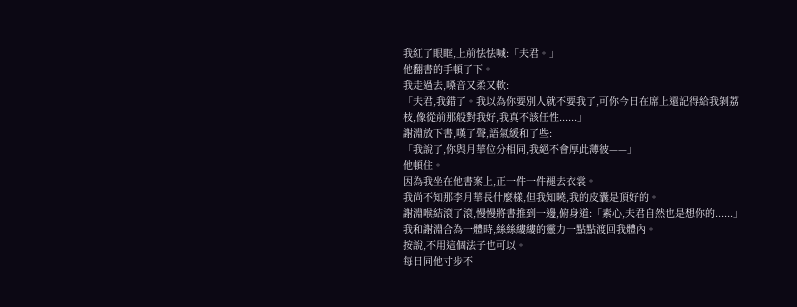我紅了眼眶,上前怯怯喊:「夫君。」
他翻書的手頓了下。
我走過去,嗓音又柔又軟:
「夫君,我錯了。我以為你要別人就不要我了,可你今日在席上還記得給我剝荔枝,像從前那般對我好,我真不該任性......」
謝淵放下書,嘆了聲,語氣緩和了些:
「我說了,你與月華位分相同,我絕不會厚此薄彼——」
他頓住。
因為我坐在他書案上,正一件一件褪去衣裳。
我尚不知那李月華長什麼樣,但我知曉,我的皮囊是頂好的。
謝淵喉結滾了滾,慢慢將書推到一邊,俯身道:「素心,夫君自然也是想你的......」
我和謝淵合為一體時,絲絲縷縷的靈力一點點渡回我體內。
按說,不用這個法子也可以。
每日同他寸步不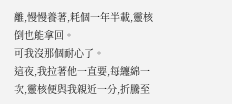離,慢慢養著,耗個一年半載,靈核倒也能拿回。
可我沒那個耐心了。
這夜,我拉著他一直要,每纏綿一次,靈核便與我親近一分,折騰至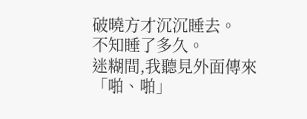破曉方才沉沉睡去。
不知睡了多久。
迷糊間,我聽見外面傳來「啪、啪」